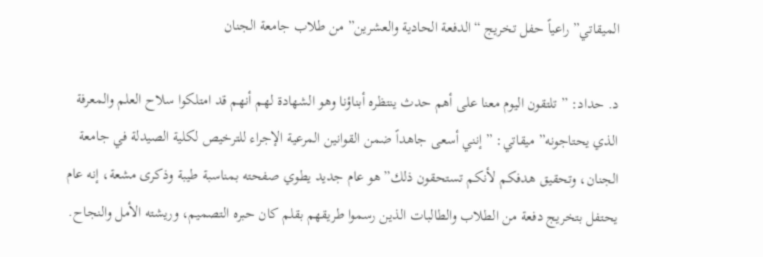الميقاتي” راعياً حفل تخريج “الدفعة الحادية والعشرين” من طلاب جامعة الجنان

د. حداد: ” تلتقون اليوم معنا على أهم حدث ينتظره أبناؤنا وهو الشهادة لهم أنهم قد امتلكوا سلاح العلم والمعرفة الذي يحتاجونه” ميقاتي: ” إنني أسعى جاهداً ضمن القوانين المرعية الإجراء للترخيص لكلية الصيدلة في جامعة الجنان، وتحقيق هدفكم لأنكم تستحقون ذلك”هو عام جديد يطوي صفحته بمناسبة طيبة وذكرى مشعة، إنه عام يحتفل بتخريج دفعة من الطلاب والطالبات الذين رسموا طريقهم بقلم كان حبره التصميم، وريشته الأمل والنجاح.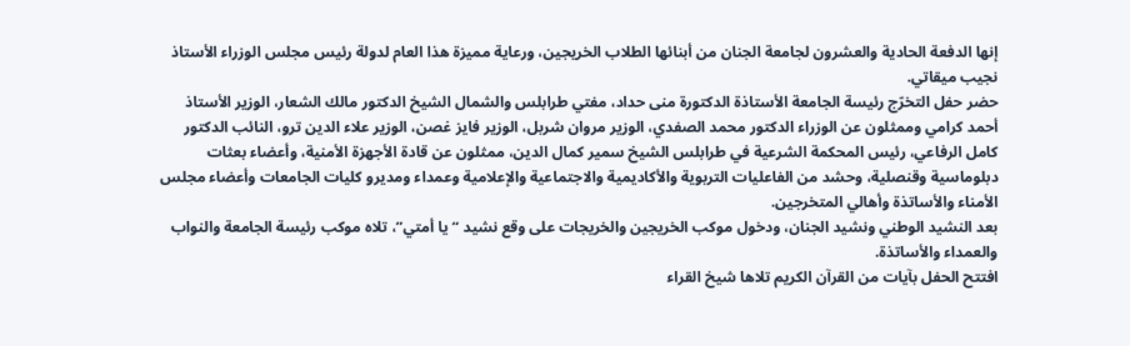إنها الدفعة الحادية والعشرون لجامعة الجنان من أبنائها الطلاب الخريجين، ورعاية مميزة هذا العام لدولة رئيس مجلس الوزراء الأستاذ نجيب ميقاتي.
حضر حفل التخرّج رئيسة الجامعة الأستاذة الدكتورة منى حداد، مفتي طرابلس والشمال الشيخ الدكتور مالك الشعار، الوزير الأستاذ أحمد كرامي وممثلون عن الوزراء الدكتور محمد الصفدي، الوزير مروان شربل، الوزير فايز غصن، الوزير علاء الدين ترو، النائب الدكتور كامل الرفاعي، رئيس المحكمة الشرعية في طرابلس الشيخ سمير كمال الدين، ممثلون عن قادة الأجهزة الأمنية، وأعضاء بعثات دبلوماسية وقنصلية، وحشد من الفاعليات التربوية والأكاديمية والاجتماعية والإعلامية وعمداء ومديرو كليات الجامعات وأعضاء مجلس الأمناء والأساتذة وأهالي المتخرجين.
بعد النشيد الوطني ونشيد الجنان، ودخول موكب الخريجين والخريجات على وقع نشيد “يا أمتي”، تلاه موكب رئيسة الجامعة والنواب والعمداء والأساتذة.
افتتح الحفل بآيات من القرآن الكريم تلاها شيخ القراء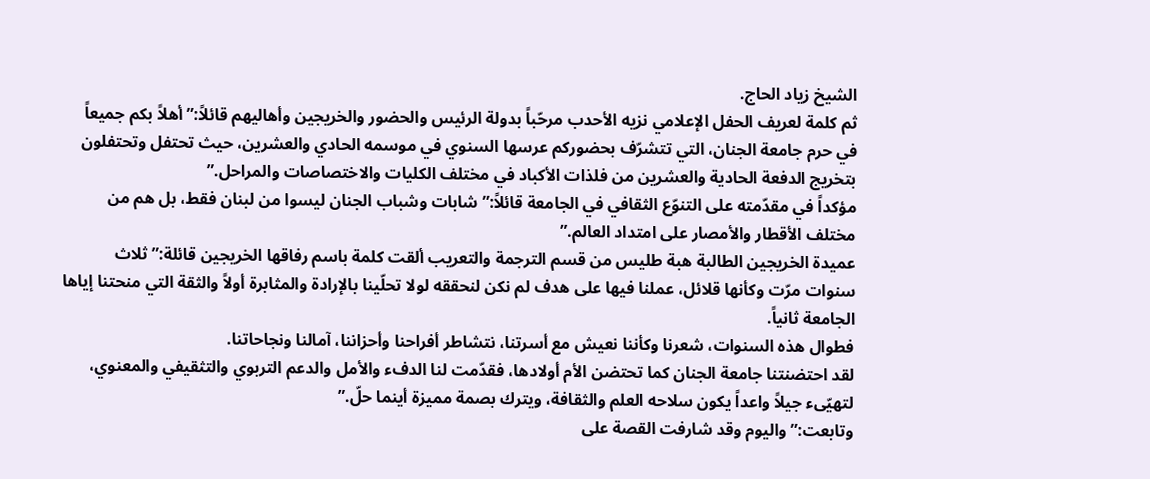الشيخ زياد الحاج.
ثم كلمة لعريف الحفل الإعلامي نزيه الأحدب مرحّباً بدولة الرئيس والحضور والخريجين وأهاليهم قائلاً:” أهلاً بكم جميعاً في حرم جامعة الجنان، التي تتشرّف بحضوركم عرسها السنوي في موسمه الحادي والعشرين، حيث تحتفل وتحتفلون بتخريج الدفعة الحادية والعشرين من فلذات الأكباد في مختلف الكليات والاختصاصات والمراحل.”
مؤكداً في مقدّمته على التنوّع الثقافي في الجامعة قائلاً:” شابات وشباب الجنان ليسوا من لبنان فقط، بل هم من مختلف الأقطار والأمصار على امتداد العالم.”
عميدة الخريجين الطالبة هبة طليس من قسم الترجمة والتعريب ألقت كلمة باسم رفاقها الخريجين قائلة:” ثلاث سنوات مرّت وكأنها قلائل، عملنا فيها على هدف لم نكن لنحققه لولا تحلّينا بالإرادة والمثابرة أولاً والثقة التي منحتنا إياها الجامعة ثانياً.
فطوال هذه السنوات، شعرنا وكأننا نعيش مع أسرتنا، نتشاطر أفراحنا وأحزاننا، آمالنا ونجاحاتنا.
لقد احتضنتنا جامعة الجنان كما تحتضن الأم أولادها، فقدّمت لنا الدفء والأمل والدعم التربوي والتثقيفي والمعنوي، لتهيّىء جيلاً واعداً يكون سلاحه العلم والثقافة، ويترك بصمة مميزة أينما حلّ.”
وتابعت:” واليوم وقد شارفت القصة على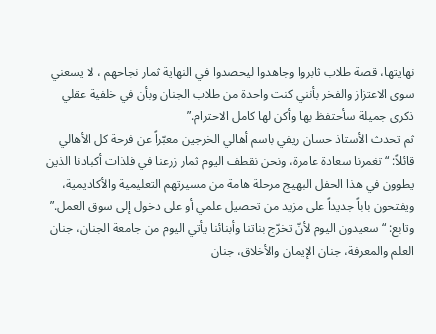نهايتها، قصة طلاب ثابروا وجاهدوا ليحصدوا في النهاية ثمار نجاحهم ، لا يسعني سوى الاعتزاز والفخر بأنني كنت واحدة من طلاب الجنان وبأن في خلفية عقلي ذكرى جميلة سأحتفظ بها وأكن لها كامل الاحترام.”
ثم تحدث الأستاذ حسان ريفي باسم أهالي الخرجين معبّراً عن فرحة كل الأهالي قائلاً: “تغمرنا سعادة عامرة، ونحن نقطف اليوم ثمار زرعنا في فلذات أكبادنا الذين يطوون في هذا الحفل البهيج مرحلة هامة من مسيرتهم التعليمية والأكاديمية، ويفتحون باباً جديداً على مزيد من تحصيل علمي أو على دخول إلى سوق العمل.”
وتابع: “سعيدون اليوم لأنّ تخرّج بناتنا وأبنائنا يأتي اليوم من جامعة الجنان، جنان العلم والمعرفة، جنان الإيمان والأخلاق، جنان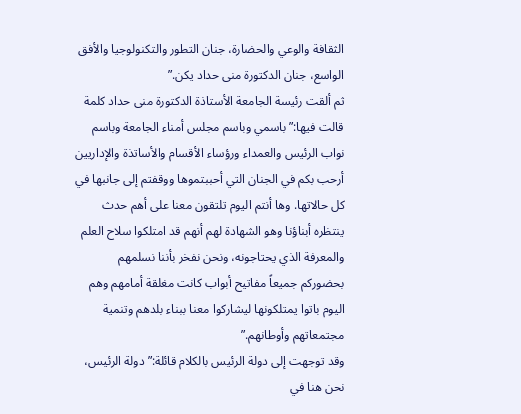الثقافة والوعي والحضارة، جنان التطور والتكنولوجيا والأفق الواسع، جنان الدكتورة منى حداد يكن.”
ثم ألقت رئيسة الجامعة الأستاذة الدكتورة منى حداد كلمة قالت فيها:” باسمي وباسم مجلس أمناء الجامعة وباسم نواب الرئيس والعمداء ورؤساء الأقسام والأساتذة والإداريين أرحب بكم في الجنان التي أحببتموها ووقفتم إلى جانبها في كل حالاتها. وها أنتم اليوم تلتقون معنا على أهم حدث ينتظره أبناؤنا وهو الشهادة لهم أنهم قد امتلكوا سلاح العلم والمعرفة الذي يحتاجونه، ونحن نفخر بأننا نسلمهم بحضوركم جميعاً مفاتيح أبواب كانت مغلقة أمامهم وهم اليوم باتوا يمتلكونها ليشاركوا معنا ببناء بلدهم وتنمية مجتمعاتهم وأوطانهم.”
وقد توجهت إلى دولة الرئيس بالكلام قائلة:” دولة الرئيس، نحن هنا في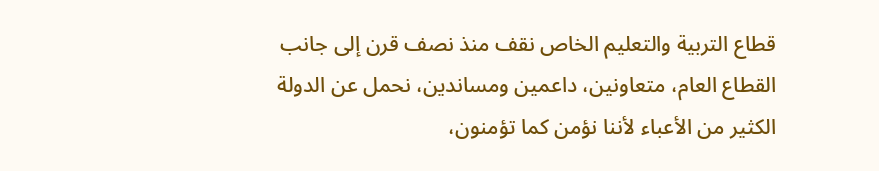قطاع التربية والتعليم الخاص نقف منذ نصف قرن إلى جانب القطاع العام، متعاونين، داعمين ومساندين، نحمل عن الدولة الكثير من الأعباء لأننا نؤمن كما تؤمنون،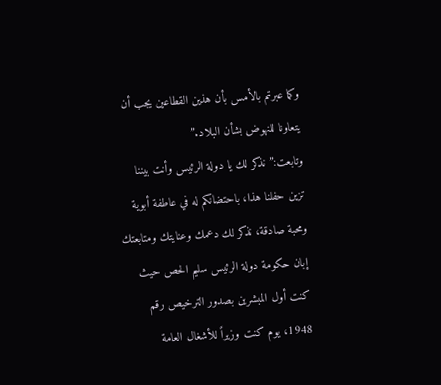وكما عبرتم بالأمس بأن هذين القطاعين يجب أن يتعاونا للنهوض بشأن البلاد.”
وتابعت:” نذكر لك يا دولة الرئيس وأنت بيننا تزين حفلنا هذا، باحتضانكم له في عاطفة أبوية ومحبة صادقة، نذكر لك دعمك وعنايتك ومتابعتك إبان حكومة دولة الرئيس سليم الحص حيث كنت أول المبشرين بصدور الترخيص رقم 1948، يوم كنت وزيراً للأشغال العامة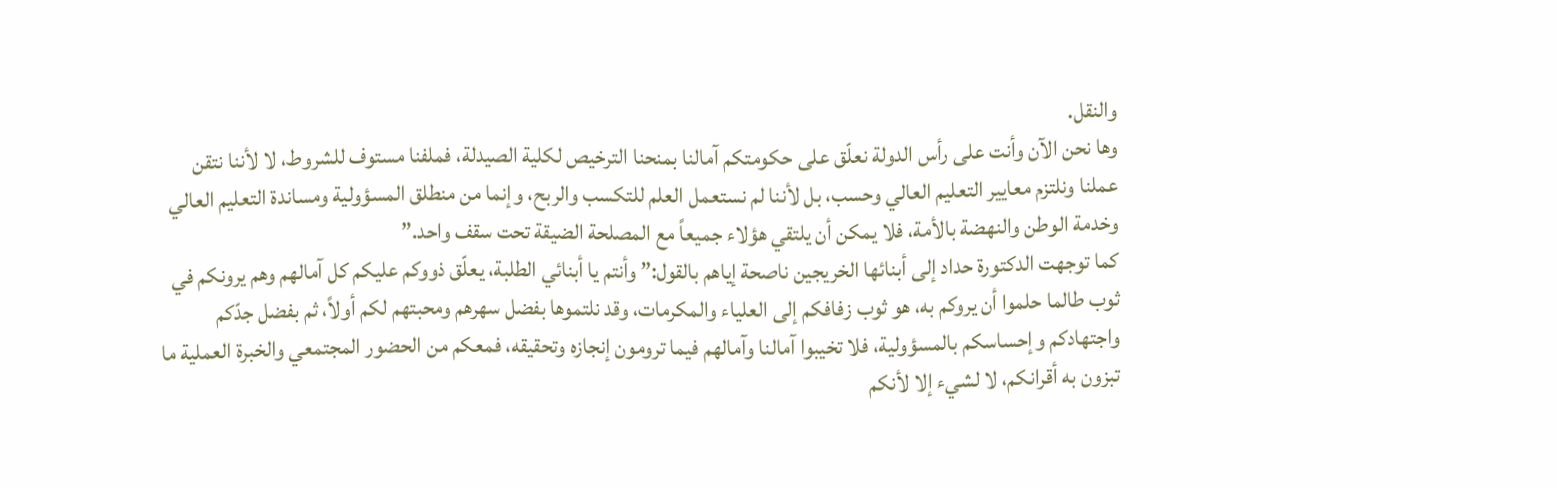والنقل.
وها نحن الآن وأنت على رأس الدولة نعلّق على حكومتكم آمالنا بمنحنا الترخيص لكلية الصيدلة، فملفنا مستوف للشروط، لا لأننا نتقن عملنا ونلتزم معايير التعليم العالي وحسب، بل لأننا لم نستعمل العلم للتكسب والربح، وإنما من منطلق المسؤولية ومساندة التعليم العالي وخدمة الوطن والنهضة بالأمة، فلا يمكن أن يلتقي هؤلاء جميعاً مع المصلحة الضيقة تحت سقف واحد.”
كما توجهت الدكتورة حداد إلى أبنائها الخريجين ناصحة إياهم بالقول:” وأنتم يا أبنائي الطلبة، يعلّق ذووكم عليكم كل آمالهم وهم يرونكم في ثوب طالما حلموا أن يروكم به، هو ثوب زفافكم إلى العلياء والمكرمات، وقد نلتموها بفضل سهرهم ومحبتهم لكم أولاً، ثم بفضل جدّكم واجتهادكم وإحساسكم بالمسؤولية، فلا تخيبوا آمالنا وآمالهم فيما ترومون إنجازه وتحقيقه، فمعكم من الحضور المجتمعي والخبرة العملية ما تبزون به أقرانكم، لا لشيء إلا لأنكم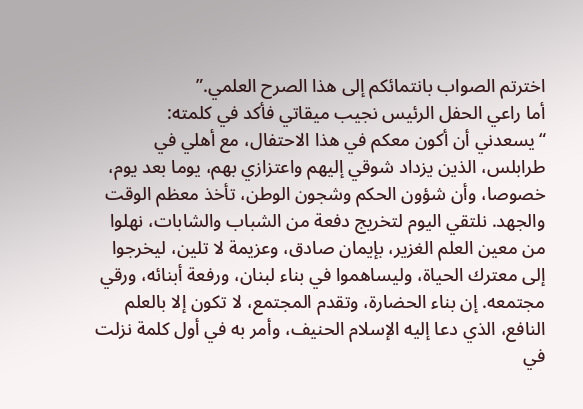اخترتم الصواب بانتمائكم إلى هذا الصرح العلمي.”
أما راعي الحفل الرئيس نجيب ميقاتي فأكد في كلمته: “يسعدني أن أكون معكم في هذا الاحتفال، مع أهلي في طرابلس، الذين يزداد شوقي إليهم واعتزازي بهم، يوما بعد يوم، خصوصا، وأن شؤون الحكم وشجون الوطن، تأخذ معظم الوقت والجهد. نلتقي اليوم لتخريج دفعة من الشباب والشابات، نهلوا من معين العلم الغزير، بإيمان صادق، وعزيمة لا تلين، ليخرجوا إلى معترك الحياة، وليساهموا في بناء لبنان، ورفعة أبنائه، ورقي مجتمعه. إن بناء الحضارة، وتقدم المجتمع، لا تكون إلا بالعلم النافع، الذي دعا إليه الإسلام الحنيف، وأمر به في أول كلمة نزلت في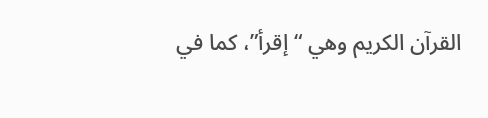القرآن الكريم وهي “إقرأ”، كما في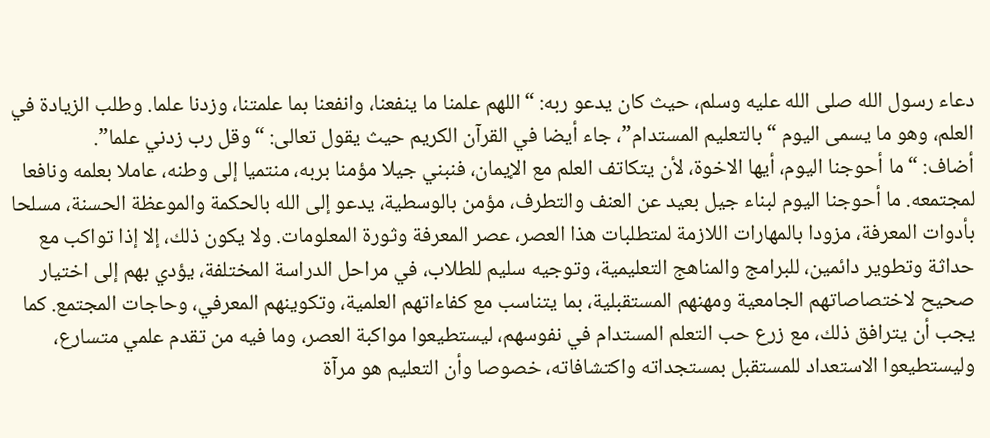دعاء رسول الله صلى الله عليه وسلم، حيث كان يدعو ربه: “اللهم علمنا ما ينفعنا، وانفعنا بما علمتنا، وزدنا علما. وطلب الزيادة في العلم، وهو ما يسمى اليوم “بالتعليم المستدام”، جاء أيضا في القرآن الكريم حيث يقول تعالى: “وقل رب زدني علما”.
أضاف: “ما أحوجنا اليوم، أيها الاخوة، لأن يتكاتف العلم مع الإيمان، فنبني جيلا مؤمنا بربه، منتميا إلى وطنه، عاملا بعلمه ونافعا لمجتمعه. ما أحوجنا اليوم لبناء جيل بعيد عن العنف والتطرف، مؤمن بالوسطية، يدعو إلى الله بالحكمة والموعظة الحسنة، مسلحا بأدوات المعرفة، مزودا بالمهارات اللازمة لمتطلبات هذا العصر، عصر المعرفة وثورة المعلومات. ولا يكون ذلك، إلا إذا تواكب مع حداثة وتطوير دائمين، للبرامج والمناهج التعليمية، وتوجيه سليم للطلاب، في مراحل الدراسة المختلفة، يؤدي بهم إلى اختيار صحيح لاختصاصاتهم الجامعية ومهنهم المستقبلية، بما يتناسب مع كفاءاتهم العلمية، وتكوينهم المعرفي، وحاجات المجتمع. كما يجب أن يترافق ذلك، مع زرع حب التعلم المستدام في نفوسهم، ليستطيعوا مواكبة العصر، وما فيه من تقدم علمي متسارع، وليستطيعوا الاستعداد للمستقبل بمستجداته واكتشافاته، خصوصا وأن التعليم هو مرآة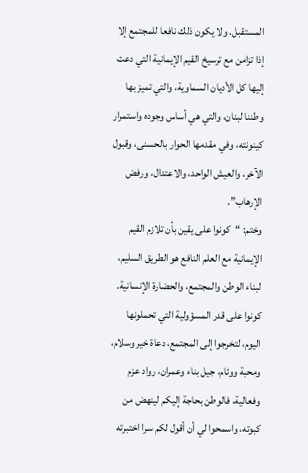المستقبل. ولا يكون ذلك نافعا للمجتمع إلا إذا تزامن مع ترسيخ القيم الإيمانية التي دعت إليها كل الأديان السماوية، والتي تميز بها وطننا لبنان، والتي هي أساس وجوده واستمرار كينونته، وفي مقدمها الحوار بالحسنى، وقبول الآخر، والعيش الواحد، والاعتدال، ورفض الإرهاب”.
وختم: “كونوا على يقين بأن تلازم القيم الإيمانية مع العلم النافع هو الطريق السليم، لبناء الوطن والمجتمع، والحضارة الإنسانية. كونوا على قدر المسؤولية التي تحملونها اليوم، لتخرجوا إلى المجتمع، دعاة خير وسلام، ومحبة ووئام، جيل بناء وعمران، رواد عزم وفعالية، فالوطن بحاجة إليكم لينهض من كبوته، واسمحوا لي أن أقول لكم سرا اختبرته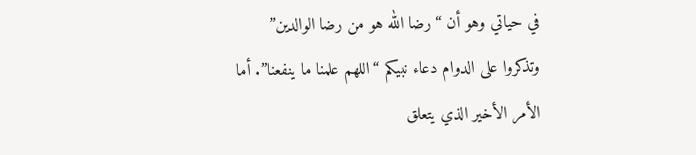في حياتي وهو أن “رضا الله هو من رضا الوالدين” وتذكروا على الدوام دعاء نبيكم “اللهم علمنا ما ينفعنا”. أما الأمر الأخير الذي يتعلق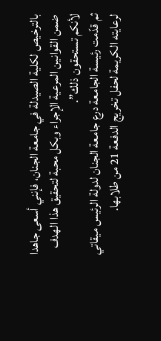بالترخيص لكلية الصيدلة في جامعة الجنان، فإنني أسعى جاهدا ضمن القوانين المرعية الإجراء وبكل محبة لتحقيق هذا الهدف لأنكم تستحقون ذلك”.
ثم قدّمت رئيسة الجامعة درع جامعة الجنان لدولة الرئيس ميقاتي لرعايته الكريمة لحفل تخريج الدفعة 21 من طلابها.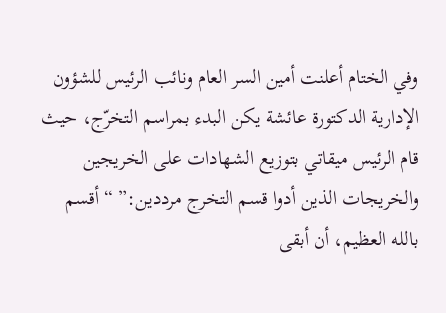وفي الختام أعلنت أمين السر العام ونائب الرئيس للشؤون الإدارية الدكتورة عائشة يكن البدء بمراسم التخرّج، حيث قام الرئيس ميقاتي بتوزيع الشهادات على الخريجين والخريجات الذين أدوا قسم التخرج مرددين:” “أقسم بالله العظيم، أن أبقى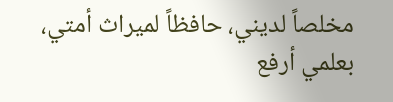مخلصاً لديني، حافظاً لميراث أمتي، بعلمي أرفع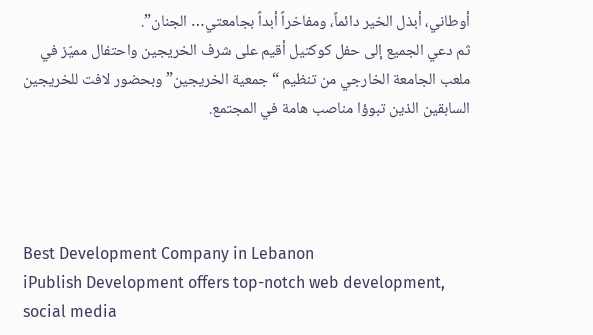أوطاني، أبذل الخير دائماً، ومفاخراً أبداً بجامعتي… الجنان”.
ثم دعي الجميع إلى حفل كوكتيل أقيم على شرف الخريجين واحتفال مميّز في ملعب الجامعة الخارجي من تنظيم “جمعية الخريجين” وبحضور لافت للخريجين السابقين الذين تبوؤا مناصب هامة في المجتمع.




Best Development Company in Lebanon
iPublish Development offers top-notch web development, social media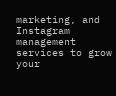marketing, and Instagram management services to grow your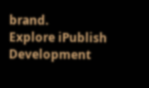brand.
Explore iPublish Development